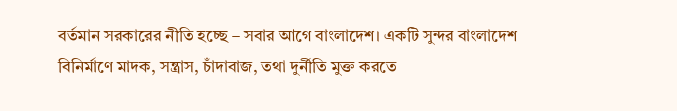বর্তমান সরকারের নীতি হচ্ছে – সবার আগে বাংলাদেশ। একটি সুন্দর বাংলাদেশ বিনির্মাণে মাদক, সন্ত্রাস, চাঁদাবাজ, তথা দুর্নীতি মুক্ত করতে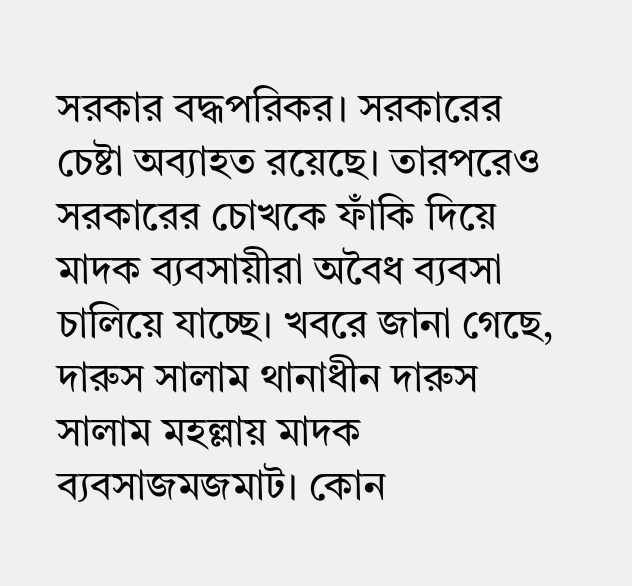সরকার বদ্ধপরিকর। সরকারের চেষ্টা অব্যাহত রয়েছে। তারপরেও
সরকারের চোখকে ফাঁকি দিয়ে মাদক ব্যবসায়ীরা অবৈধ ব্যবসা চালিয়ে যাচ্ছে। খবরে জানা গেছে, দারুস সালাম থানাধীন দারুস সালাম মহল্লায় মাদক ব্যবসাজমজমাট। কোন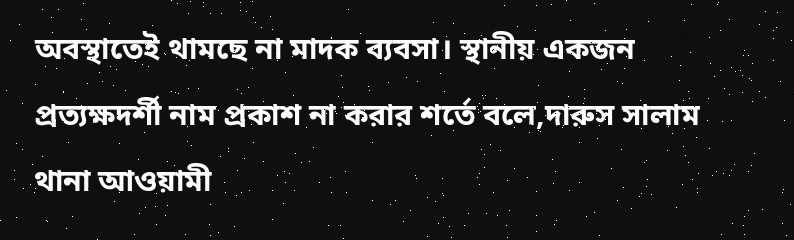অবস্থাতেই থামছে না মাদক ব্যবসা। স্থানীয় একজন প্রত্যক্ষদর্শী নাম প্রকাশ না করার শর্তে বলে,দারুস সালাম থানা আওয়ামী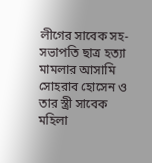লীগের সাবেক সহ-সভাপতি ছাত্র হত্যা মামলার আসামি সোহরাব হোসেন ও তার স্ত্রী সাবেক মহিলা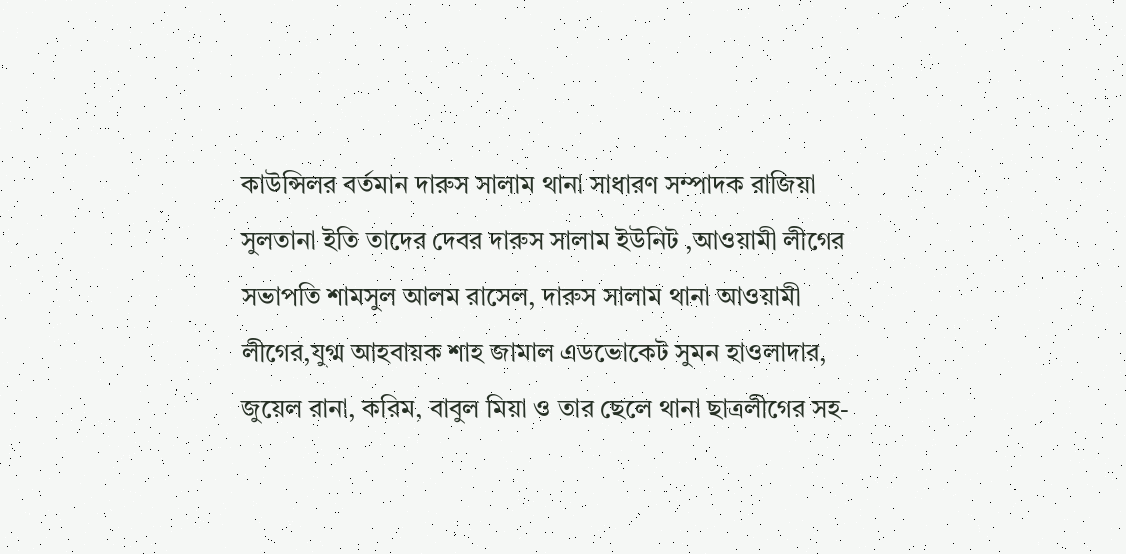কাউন্সিলর বর্তমান দারুস সালাম থানা সাধারণ সম্পাদক রাজিয়া সুলতানা ইতি তাদের দেবর দারুস সালাম ইউনিট ,আওয়ামী লীগের সভাপতি শামসুল আলম রাসেল, দারুস সালাম থানা আওয়ামী লীগের,যুগ্ম আহবায়ক শাহ জামাল এডভোকেট সুমন হাওলাদার, জুয়েল রানা, করিম, বাবুল মিয়া ও তার ছেলে থানা ছাত্রলীগের সহ-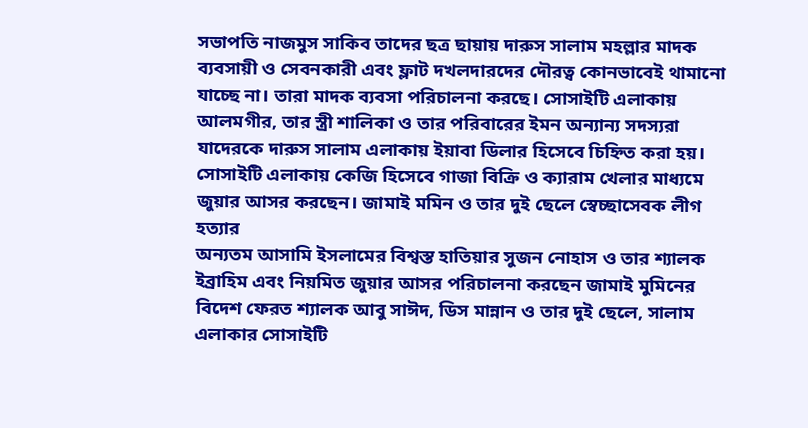সভাপতি নাজমুস সাকিব তাদের ছত্র ছায়ায় দারুস সালাম মহল্লার মাদক ব্যবসায়ী ও সেবনকারী এবং ফ্লাট দখলদারদের দৌরত্ব কোনভাবেই থামানো যাচ্ছে না। তারা মাদক ব্যবসা পরিচালনা করছে। সোসাইটি এলাকায় আলমগীর, তার স্ত্রী শালিকা ও তার পরিবারের ইমন অন্যান্য সদস্যরা যাদেরকে দারুস সালাম এলাকায় ইয়াবা ডিলার হিসেবে চিহ্নিত করা হয়। সোসাইটি এলাকায় কেজি হিসেবে গাজা বিক্রি ও ক্যারাম খেলার মাধ্যমে জুয়ার আসর করছেন। জামাই মমিন ও তার দুই ছেলে স্বেচ্ছাসেবক লীগ হত্যার
অন্যতম আসামি ইসলামের বিশ্বস্ত হাতিয়ার সুজন নোহাস ও তার শ্যালক ইব্রাহিম এবং নিয়মিত জুয়ার আসর পরিচালনা করছেন জামাই মুমিনের বিদেশ ফেরত শ্যালক আবু সাঈদ, ডিস মান্নান ও তার দুই ছেলে, সালাম এলাকার সোসাইটি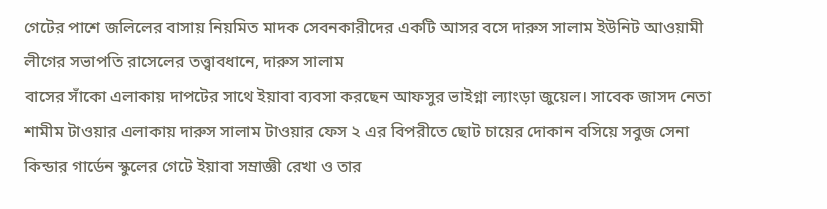গেটের পাশে জলিলের বাসায় নিয়মিত মাদক সেবনকারীদের একটি আসর বসে দারুস সালাম ইউনিট আওয়ামী লীগের সভাপতি রাসেলের তত্ত্বাবধানে, দারুস সালাম
বাসের সাঁকো এলাকায় দাপটের সাথে ইয়াবা ব্যবসা করছেন আফসুর ভাইগ্না ল্যাংড়া জুয়েল। সাবেক জাসদ নেতা শামীম টাওয়ার এলাকায় দারুস সালাম টাওয়ার ফেস ২ এর বিপরীতে ছোট চায়ের দোকান বসিয়ে সবুজ সেনা কিন্ডার গার্ডেন স্কুলের গেটে ইয়াবা সম্রাজ্ঞী রেখা ও তার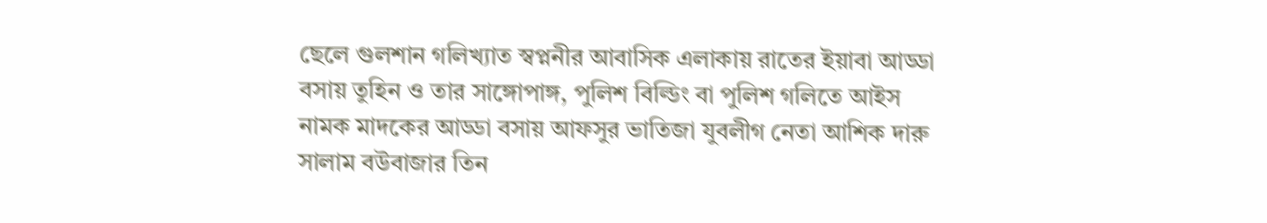ছেলে গুলশান গলিখ্যাত স্বপ্ননীর আবাসিক এলাকায় রাতের ইয়াবা আড্ডা বসায় তুহিন ও তার সাঙ্গোপাঙ্গ, পুলিশ বিল্ডিং বা পুলিশ গলিতে আইস নামক মাদকের আড্ডা বসায় আফসুর ভাতিজা যুবলীগ নেতা আশিক দারু সালাম বউবাজার তিন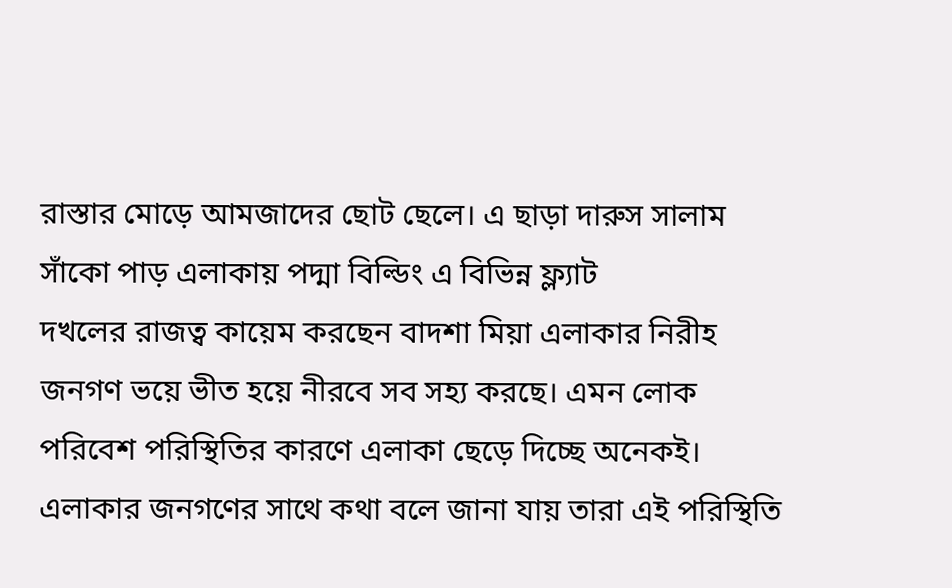রাস্তার মোড়ে আমজাদের ছোট ছেলে। এ ছাড়া দারুস সালাম সাঁকো পাড় এলাকায় পদ্মা বিল্ডিং এ বিভিন্ন ফ্ল্যাট
দখলের রাজত্ব কায়েম করছেন বাদশা মিয়া এলাকার নিরীহ জনগণ ভয়ে ভীত হয়ে নীরবে সব সহ্য করছে। এমন লোক পরিবেশ পরিস্থিতির কারণে এলাকা ছেড়ে দিচ্ছে অনেকই। এলাকার জনগণের সাথে কথা বলে জানা যায় তারা এই পরিস্থিতি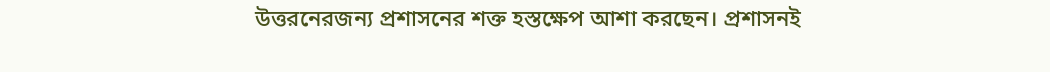উত্তরনেরজন্য প্রশাসনের শক্ত হস্তক্ষেপ আশা করছেন। প্রশাসনই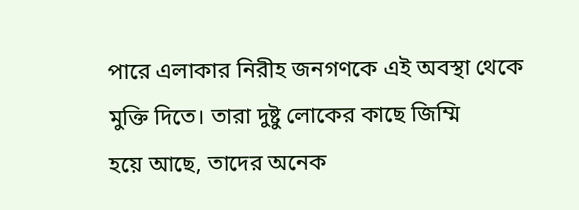পারে এলাকার নিরীহ জনগণকে এই অবস্থা থেকে মুক্তি দিতে। তারা দুষ্টু লোকের কাছে জিম্মি
হয়ে আছে, তাদের অনেক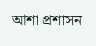আশা প্রশাসন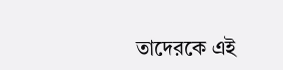তাদেরকে এই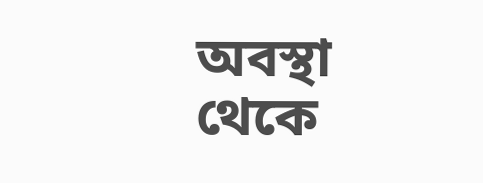অবস্থা থেকে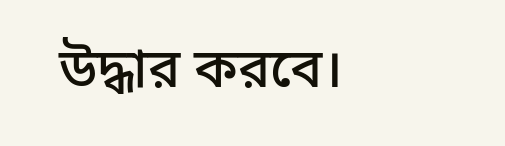উদ্ধার করবে।